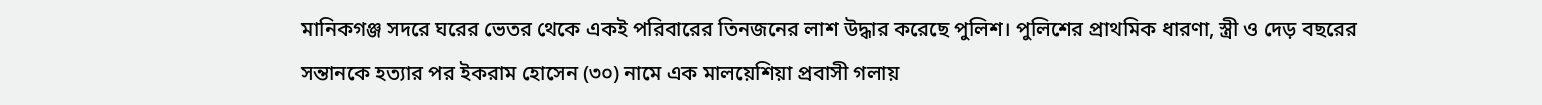মানিকগঞ্জ সদরে ঘরের ভেতর থেকে একই পরিবারের তিনজনের লাশ উদ্ধার করেছে পুলিশ। পুলিশের প্রাথমিক ধারণা, স্ত্রী ও দেড় বছরের সন্তানকে হত্যার পর ইকরাম হোসেন (৩০) নামে এক মালয়েশিয়া প্রবাসী গলায়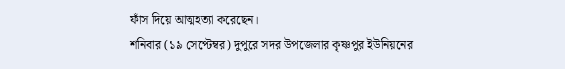ফাঁস দিয়ে আত্মহত্যা করেছেন।
শনিবার (১৯ সেপ্টেম্বর) দুপুরে সদর উপজেলার কৃষ্ণপুর ইউনিয়নের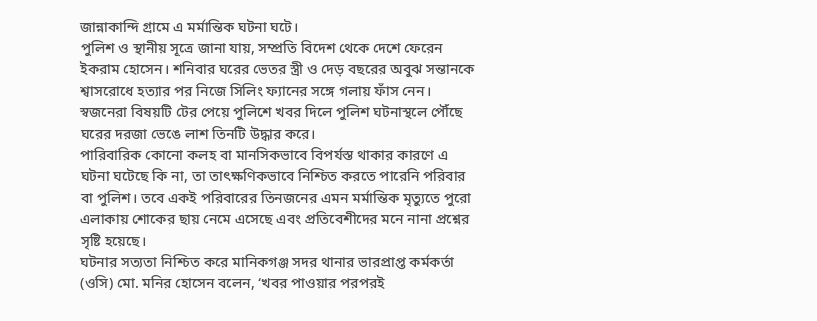জান্নাকান্দি গ্রামে এ মর্মান্তিক ঘটনা ঘটে।
পুলিশ ও স্থানীয় সূত্রে জানা যায়, সম্প্রতি বিদেশ থেকে দেশে ফেরেন ইকরাম হোসেন। শনিবার ঘরের ভেতর স্ত্রী ও দেড় বছরের অবুঝ সন্তানকে শ্বাসরোধে হত্যার পর নিজে সিলিং ফ্যানের সঙ্গে গলায় ফাঁস নেন। স্বজনেরা বিষয়টি টের পেয়ে পুলিশে খবর দিলে পুলিশ ঘটনাস্থলে পৌঁছে ঘরের দরজা ভেঙে লাশ তিনটি উদ্ধার করে।
পারিবারিক কোনো কলহ বা মানসিকভাবে বিপর্যস্ত থাকার কারণে এ ঘটনা ঘটেছে কি না, তা তাৎক্ষণিকভাবে নিশ্চিত করতে পারেনি পরিবার বা পুলিশ। তবে একই পরিবারের তিনজনের এমন মর্মান্তিক মৃত্যুতে পুরো এলাকায় শোকের ছায় নেমে এসেছে এবং প্রতিবেশীদের মনে নানা প্রশ্নের সৃষ্টি হয়েছে।
ঘটনার সত্যতা নিশ্চিত করে মানিকগঞ্জ সদর থানার ভারপ্রাপ্ত কর্মকর্তা (ওসি) মো. মনির হোসেন বলেন, ‘খবর পাওয়ার পরপরই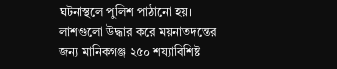ঘটনাস্থলে পুলিশ পাঠানো হয়। লাশগুলো উদ্ধার করে ময়নাতদন্তের জন্য মানিকগঞ্জ ২৫০ শয্যাবিশিষ্ট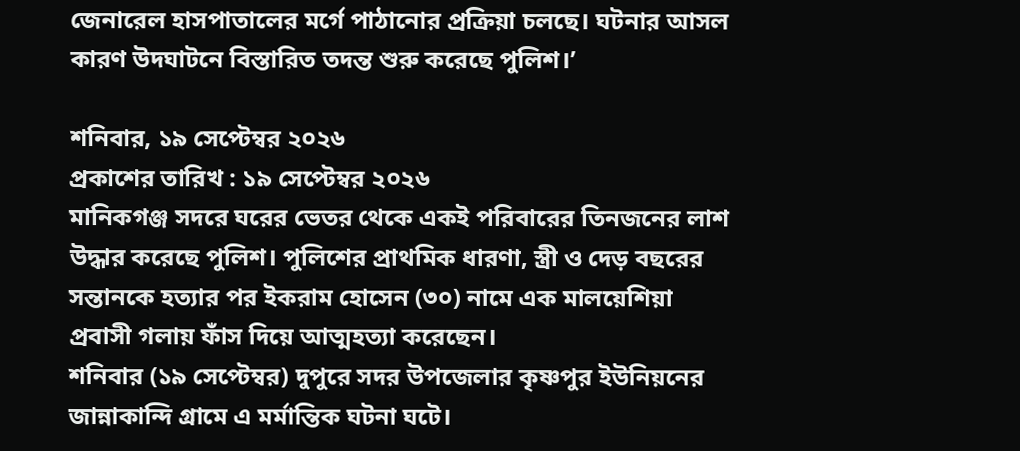জেনারেল হাসপাতালের মর্গে পাঠানোর প্রক্রিয়া চলছে। ঘটনার আসল কারণ উদঘাটনে বিস্তারিত তদন্ত শুরু করেছে পুলিশ।’

শনিবার, ১৯ সেপ্টেম্বর ২০২৬
প্রকাশের তারিখ : ১৯ সেপ্টেম্বর ২০২৬
মানিকগঞ্জ সদরে ঘরের ভেতর থেকে একই পরিবারের তিনজনের লাশ উদ্ধার করেছে পুলিশ। পুলিশের প্রাথমিক ধারণা, স্ত্রী ও দেড় বছরের সন্তানকে হত্যার পর ইকরাম হোসেন (৩০) নামে এক মালয়েশিয়া প্রবাসী গলায় ফাঁস দিয়ে আত্মহত্যা করেছেন।
শনিবার (১৯ সেপ্টেম্বর) দুপুরে সদর উপজেলার কৃষ্ণপুর ইউনিয়নের জান্নাকান্দি গ্রামে এ মর্মান্তিক ঘটনা ঘটে।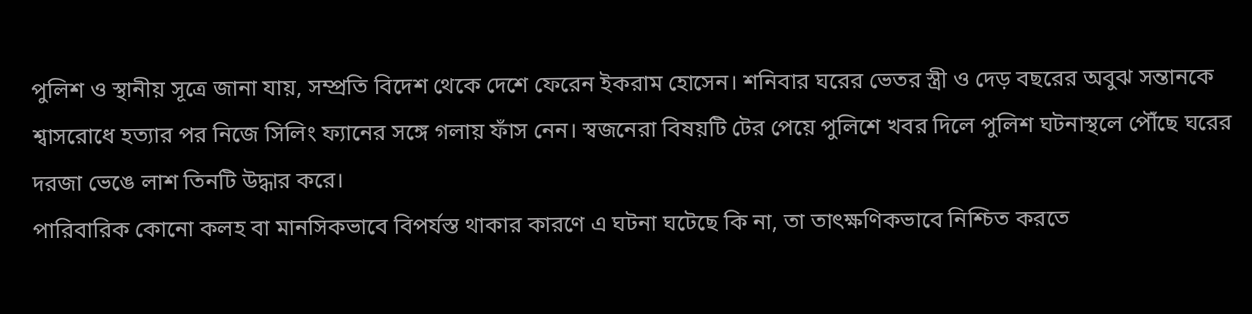পুলিশ ও স্থানীয় সূত্রে জানা যায়, সম্প্রতি বিদেশ থেকে দেশে ফেরেন ইকরাম হোসেন। শনিবার ঘরের ভেতর স্ত্রী ও দেড় বছরের অবুঝ সন্তানকে শ্বাসরোধে হত্যার পর নিজে সিলিং ফ্যানের সঙ্গে গলায় ফাঁস নেন। স্বজনেরা বিষয়টি টের পেয়ে পুলিশে খবর দিলে পুলিশ ঘটনাস্থলে পৌঁছে ঘরের দরজা ভেঙে লাশ তিনটি উদ্ধার করে।
পারিবারিক কোনো কলহ বা মানসিকভাবে বিপর্যস্ত থাকার কারণে এ ঘটনা ঘটেছে কি না, তা তাৎক্ষণিকভাবে নিশ্চিত করতে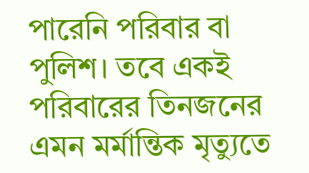পারেনি পরিবার বা পুলিশ। তবে একই পরিবারের তিনজনের এমন মর্মান্তিক মৃত্যুতে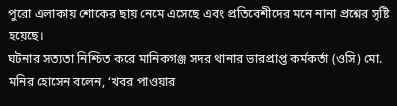পুরো এলাকায় শোকের ছায় নেমে এসেছে এবং প্রতিবেশীদের মনে নানা প্রশ্নের সৃষ্টি হয়েছে।
ঘটনার সত্যতা নিশ্চিত করে মানিকগঞ্জ সদর থানার ভারপ্রাপ্ত কর্মকর্তা (ওসি) মো. মনির হোসেন বলেন, ‘খবর পাওয়ার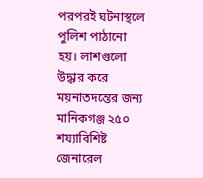পরপরই ঘটনাস্থলে পুলিশ পাঠানো হয়। লাশগুলো উদ্ধার করে ময়নাতদন্তের জন্য মানিকগঞ্জ ২৫০ শয্যাবিশিষ্ট জেনারেল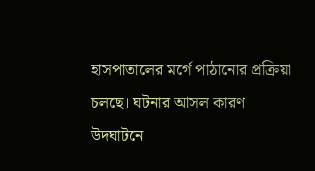হাসপাতালের মর্গে পাঠানোর প্রক্রিয়া চলছে। ঘটনার আসল কারণ উদঘাটনে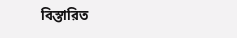বিস্তারিত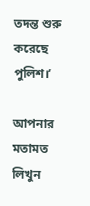তদন্ত শুরু করেছে পুলিশ।’

আপনার মতামত লিখুন